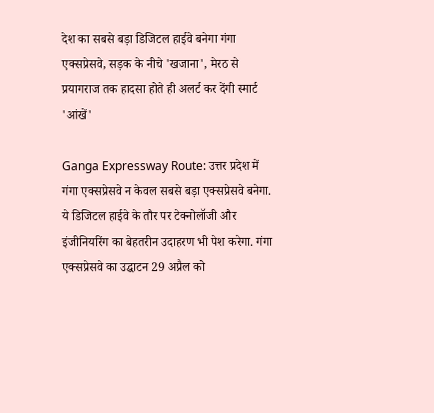देश का सबसे बड़ा डिजिटल हाईवे बनेगा गंगा एक्सप्रेसवे, सड़क के नीचे 'खजाना', मेरठ से प्रयागराज तक हादसा होते ही अलर्ट कर देंगी स्मार्ट 'आंखें'

Ganga Expressway Route: उत्तर प्रदेश में गंगा एक्सप्रेसवे न केवल सबसे बड़ा एक्सप्रेसवे बनेगा. ये डिजिटल हाईवे के तौर पर टेक्नोलॉजी और इंजीनियरिंग का बेहतरीन उदाहरण भी पेश करेगा. गंगा एक्सप्रेसवे का उद्घाटन 29 अप्रैल को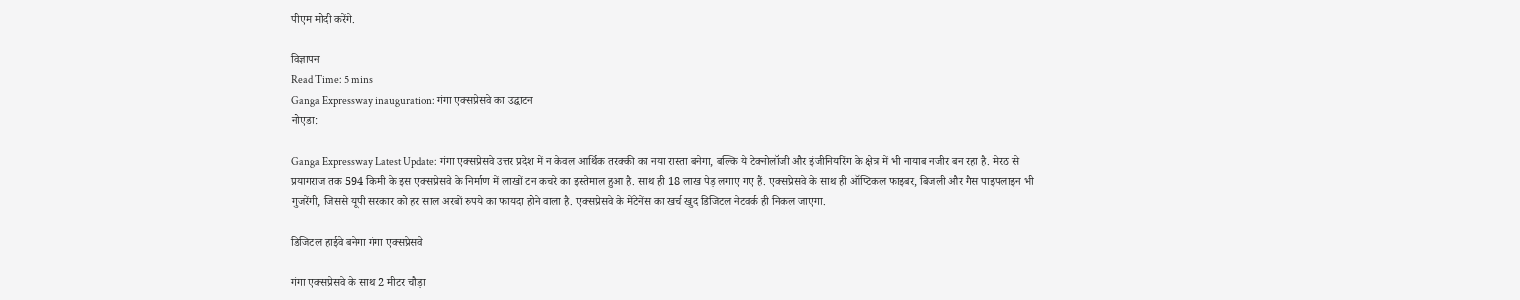पीएम मोदी करेंगे.

विज्ञापन
Read Time: 5 mins
Ganga Expressway inauguration: गंगा एक्सप्रेसवे का उद्घाटन
नोएडा:

Ganga Expressway Latest Update: गंगा एक्सप्रेसवे उत्तर प्रदेश में न केवल आर्थिक तरक्की का नया रास्ता बनेगा, बल्कि ये टेक्नोलॉजी और इंजीनियरिंग के क्षेत्र में भी नायाब नजीर बन रहा है. मेरठ से प्रयागराज तक 594 किमी के इस एक्सप्रेसवे के निर्माण में लाखों टन कचरे का इस्तेमाल हुआ है. साथ ही 18 लाख पेड़ लगाए गए हैं. एक्सप्रेसवे के साथ ही ऑप्टिकल फाइबर, बिजली और गैस पाइपलाइन भी गुजरेंगी, जिससे यूपी सरकार को हर साल अरबों रुपये का फायदा होने वाला है. एक्सप्रेसवे के मेंटेनेंस का खर्च खुद डिजिटल नेटवर्क ही निकल जाएगा.

डिजिटल हाईवे बनेगा गंगा एक्सप्रेसवे

गंगा एक्सप्रेसवे के साथ 2 मीटर चौड़ा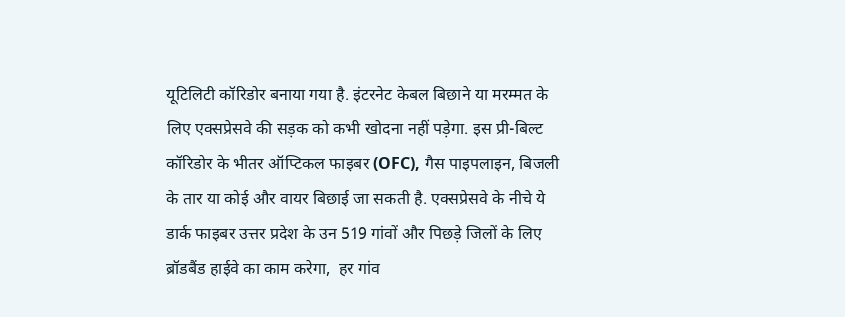यूटिलिटी कॉरिडोर बनाया गया है. इंटरनेट केबल बिछाने या मरम्मत के लिए एक्सप्रेसवे की सड़क को कभी खोदना नहीं पड़ेगा. इस प्री-बिल्ट कॉरिडोर के भीतर ऑप्टिकल फाइबर (OFC), गैस पाइपलाइन, बिजली के तार या कोई और वायर बिछाई जा सकती है. एक्सप्रेसवे के नीचे ये डार्क फाइबर उत्तर प्रदेश के उन 519 गांवों और पिछड़े जिलों के लिए ब्रॉडबैंड हाईवे का काम करेगा,  हर गांव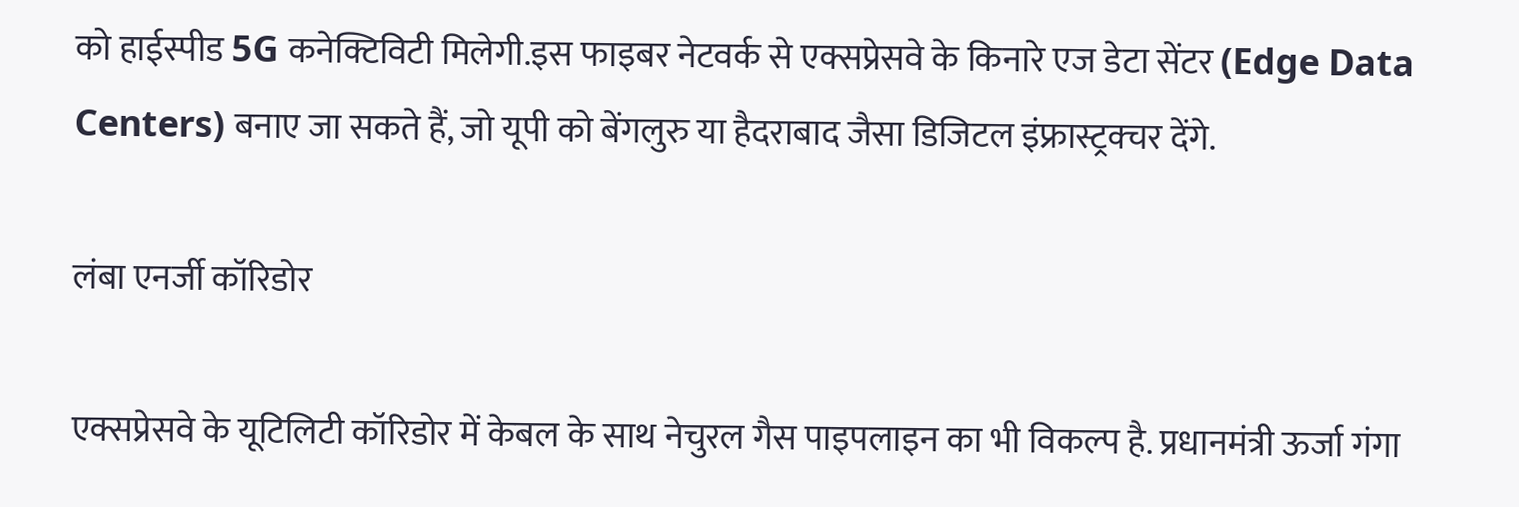को हाईस्पीड 5G कनेक्टिविटी मिलेगी.इस फाइबर नेटवर्क से एक्सप्रेसवे के किनारे एज डेटा सेंटर (Edge Data Centers) बनाए जा सकते हैं, जो यूपी को बेंगलुरु या हैदराबाद जैसा डिजिटल इंफ्रास्ट्रक्चर देंगे.

लंबा एनर्जी कॉरिडोर

एक्सप्रेसवे के यूटिलिटी कॉरिडोर में केबल के साथ नेचुरल गैस पाइपलाइन का भी विकल्प है. प्रधानमंत्री ऊर्जा गंगा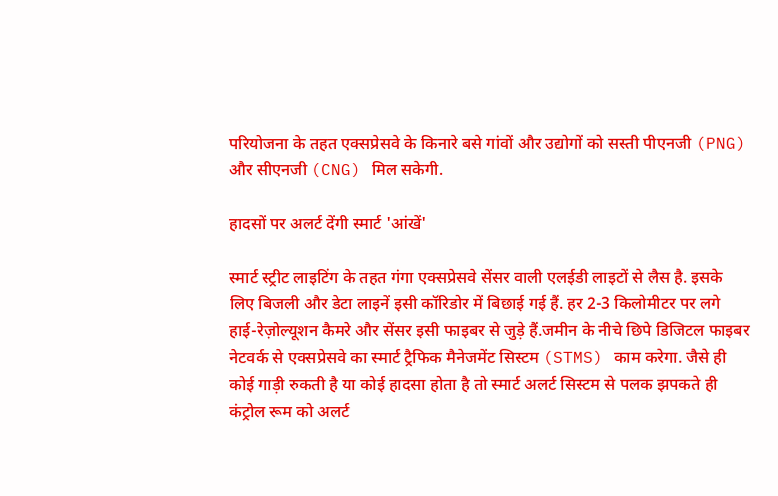परियोजना के तहत एक्सप्रेसवे के किनारे बसे गांवों और उद्योगों को सस्ती पीएनजी (PNG) और सीएनजी (CNG) मिल सकेगी.

हादसों पर अलर्ट देंगी स्मार्ट 'आंखें'

स्मार्ट स्ट्रीट लाइटिंग के तहत गंगा एक्सप्रेसवे सेंसर वाली एलईडी लाइटों से लैस है. इसके लिए बिजली और डेटा लाइनें इसी कॉरिडोर में बिछाई गई हैं. हर 2-3 किलोमीटर पर लगे हाई-रेज़ोल्यूशन कैमरे और सेंसर इसी फाइबर से जुड़े हैं.जमीन के नीचे छिपे डिजिटल फाइबर नेटवर्क से एक्सप्रेसवे का स्मार्ट ट्रैफिक मैनेजमेंट सिस्टम (STMS) काम करेगा. जैसे ही कोई गाड़ी रुकती है या कोई हादसा होता है तो स्मार्ट अलर्ट सिस्टम से पलक झपकते ही कंट्रोल रूम को अलर्ट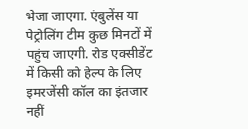भेजा जाएगा. एंबुलेंस या पेट्रोलिंग टीम कुछ मिनटों में पहुंच जाएगी. रोड एक्सीडेंट में किसी को हेल्प के लिए इमरजेंसी कॉल का इंतजार नहीं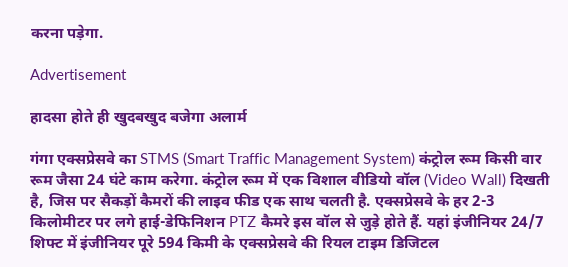करना पड़ेगा.

Advertisement

हादसा होते ही खुदबखुद बजेगा अलार्म

गंगा एक्सप्रेसवे का STMS (Smart Traffic Management System) कंट्रोल रूम किसी वार रूम जैसा 24 घंटे काम करेगा. कंट्रोल रूम में एक विशाल वीडियो वॉल (Video Wall) दिखती है, जिस पर सैकड़ों कैमरों की लाइव फीड एक साथ चलती है. एक्सप्रेसवे के हर 2-3 किलोमीटर पर लगे हाई-डेफिनिशन PTZ कैमरे इस वॉल से जुड़े होते हैं. यहां इंजीनियर 24/7 शिफ्ट में इंजीनियर पूरे 594 किमी के एक्सप्रेसवे की रियल टाइम डिजिटल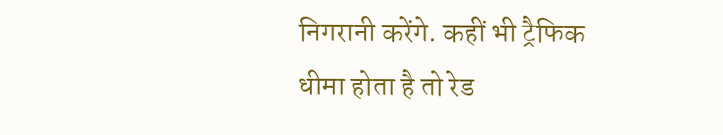निगरानी करेंगे. कहीं भी ट्रैफिक धीमा होता है तो रेड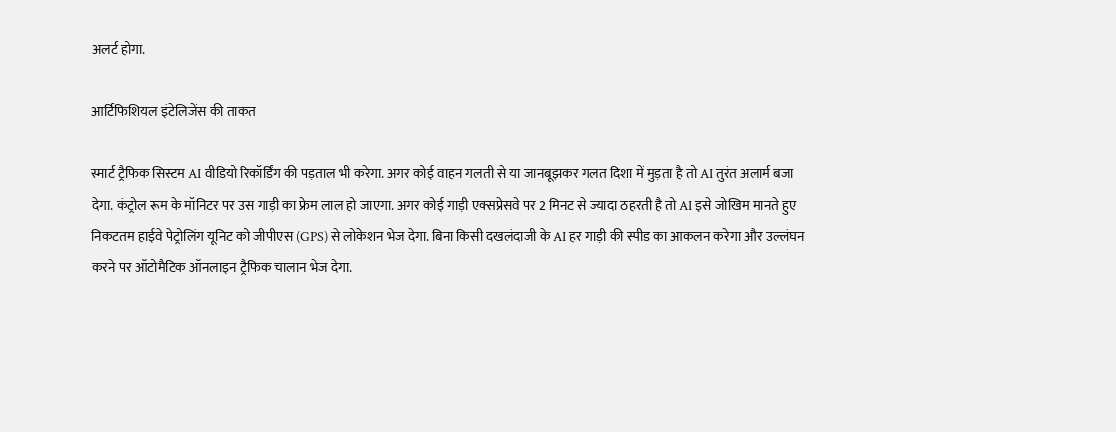अलर्ट होगा.

आर्टिफिशियल इंटेलिजेंस की ताकत

स्मार्ट ट्रैफिक सिस्टम AI वीडियो रिकॉर्डिंग की पड़ताल भी करेगा. अगर कोई वाहन गलती से या जानबूझकर गलत दिशा में मुड़ता है तो AI तुरंत अलार्म बजा देगा. कंट्रोल रूम के मॉनिटर पर उस गाड़ी का फ्रेम लाल हो जाएगा. अगर कोई गाड़ी एक्सप्रेसवे पर 2 मिनट से ज्यादा ठहरती है तो AI इसे जोखिम मानते हुए निकटतम हाईवे पेट्रोलिंग यूनिट को जीपीएस (GPS) से लोकेशन भेज देगा. बिना किसी दखलंदाजी के AI हर गाड़ी की स्पीड का आकलन करेगा और उल्लंघन करने पर ऑटोमैटिक ऑनलाइन ट्रैफिक चालान भेज देगा.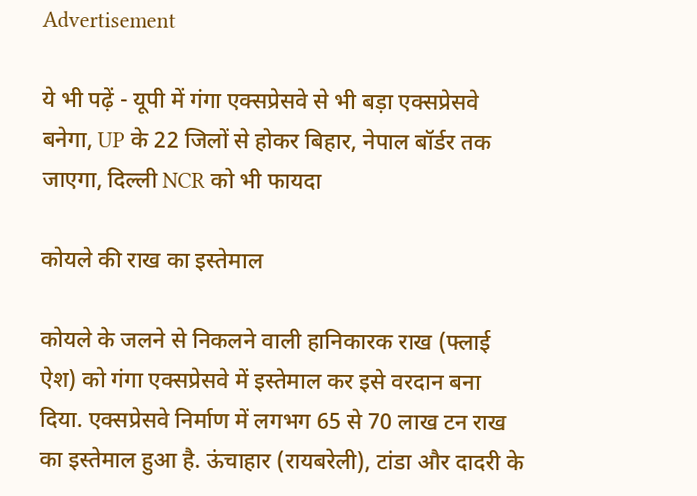Advertisement

ये भी पढ़ें - यूपी में गंगा एक्सप्रेसवे से भी बड़ा एक्सप्रेसवे बनेगा, UP के 22 जिलों से होकर बिहार, नेपाल बॉर्डर तक जाएगा, दिल्ली NCR को भी फायदा

कोयले की राख का इस्तेमाल

कोयले के जलने से निकलने वाली हानिकारक राख (फ्लाई ऐश) को गंगा एक्सप्रेसवे में इस्तेमाल कर इसे वरदान बना दिया. एक्सप्रेसवे निर्माण में लगभग 65 से 70 लाख टन राख का इस्तेमाल हुआ है. ऊंचाहार (रायबरेली), टांडा और दादरी के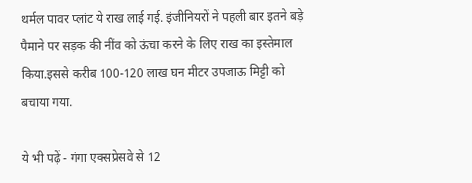थर्मल पावर प्लांट ये राख लाई गई. इंजीनियरों ने पहली बार इतने बड़े पैमाने पर सड़क की नींव को ऊंचा करने के लिए राख का इस्तेमाल किया.इससे करीब 100-120 लाख घन मीटर उपजाऊ मिट्टी को बचाया गया.

ये भी पढ़ें - गंगा एक्सप्रेसवे से 12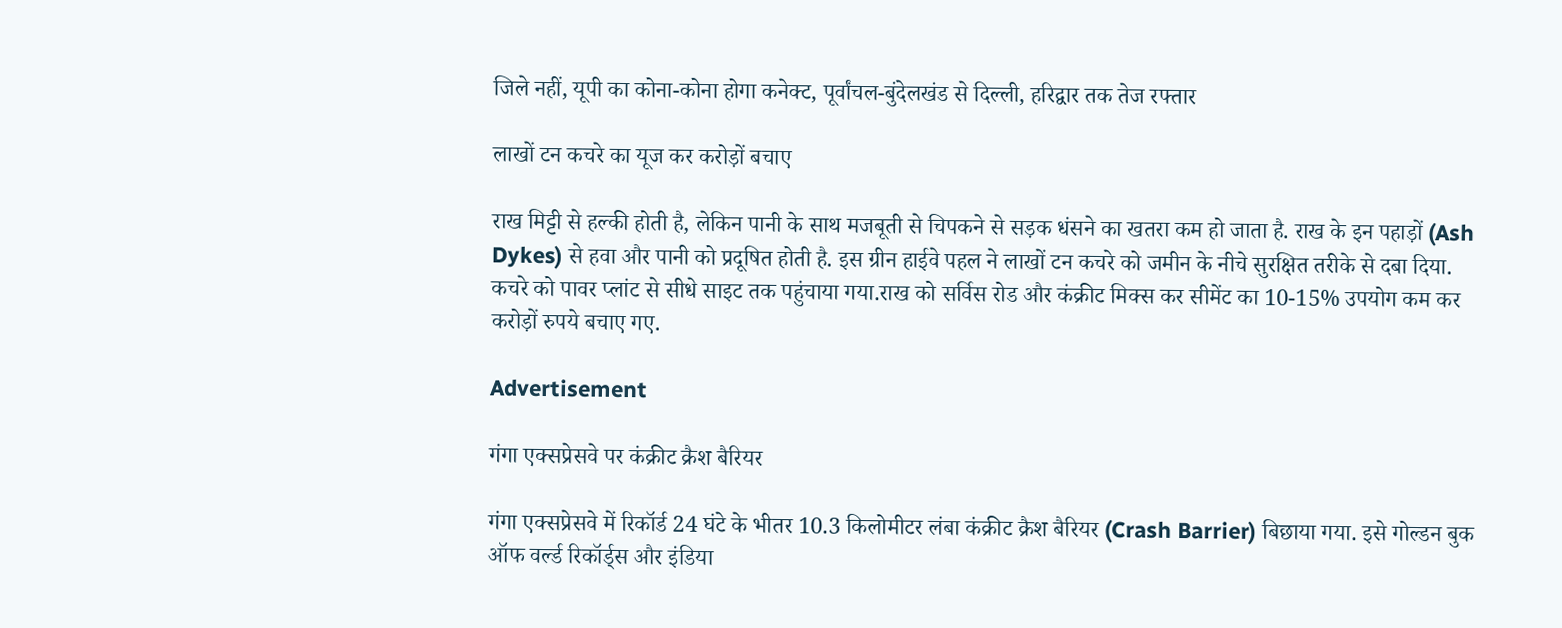जिले नहीं, यूपी का कोना-कोना होगा कनेक्ट, पूर्वांचल-बुंदेलखंड से दिल्ली, हरिद्वार तक तेज रफ्तार

लाखों टन कचरे का यूज कर करोड़ों बचाए

राख मिट्टी से हल्की होती है, लेकिन पानी के साथ मजबूती से चिपकने से सड़क धंसने का खतरा कम हो जाता है. राख के इन पहाड़ों (Ash Dykes) से हवा और पानी को प्रदूषित होती है. इस ग्रीन हाईवे पहल ने लाखों टन कचरे को जमीन के नीचे सुरक्षित तरीके से दबा दिया. कचरे को पावर प्लांट से सीधे साइट तक पहुंचाया गया.राख को सर्विस रोड और कंक्रीट मिक्स कर सीमेंट का 10-15% उपयोग कम कर करोड़ों रुपये बचाए गए.

Advertisement

गंगा एक्सप्रेसवे पर कंक्रीट क्रैश बैरियर

गंगा एक्सप्रेसवे में रिकॉर्ड 24 घंटे के भीतर 10.3 किलोमीटर लंबा कंक्रीट क्रैश बैरियर (Crash Barrier) बिछाया गया. इसे गोल्डन बुक ऑफ वर्ल्ड रिकॉर्ड्स और इंडिया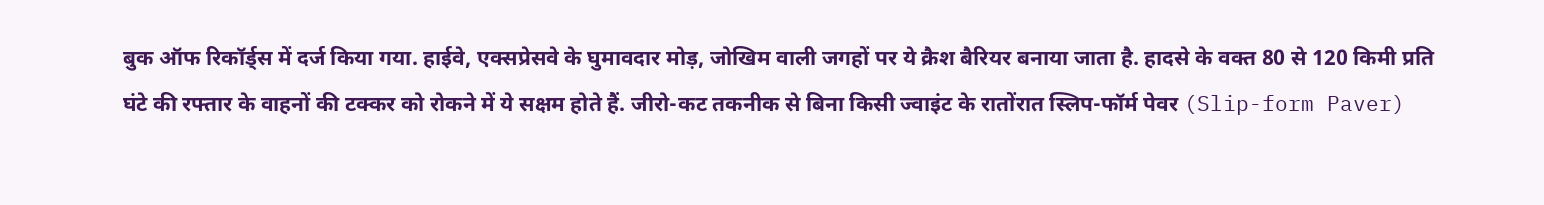बुक ऑफ रिकॉर्ड्स में दर्ज किया गया. हाईवे, एक्सप्रेसवे के घुमावदार मोड़, जोखिम वाली जगहों पर ये क्रैश बैरियर बनाया जाता है. हादसे के वक्त 80 से 120 किमी प्रति घंटे की रफ्तार के वाहनों की टक्कर को रोकने में ये सक्षम होते हैं. जीरो-कट तकनीक से बिना किसी ज्वाइंट के रातोंरात स्लिप-फॉर्म पेवर (Slip-form Paver)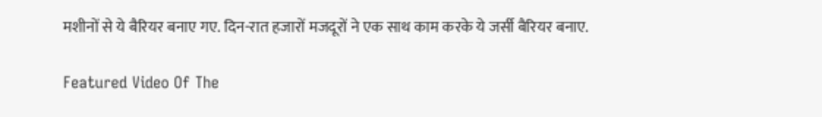मशीनों से ये बैरियर बनाए गए. दिन-रात हजारों मजदूरों ने एक साथ काम करके ये जर्सी बैरियर बनाए.

Featured Video Of The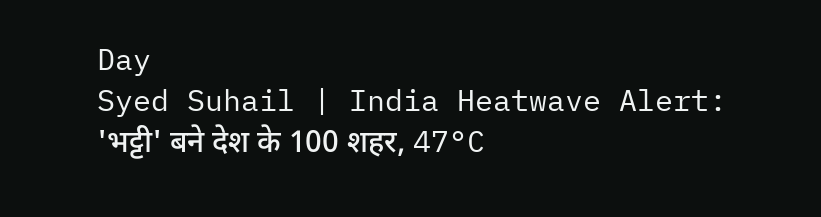Day
Syed Suhail | India Heatwave Alert: 'भट्टी' बने देश के 100 शहर, 47°C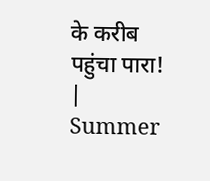के करीब पहुंचा पारा! | Summer